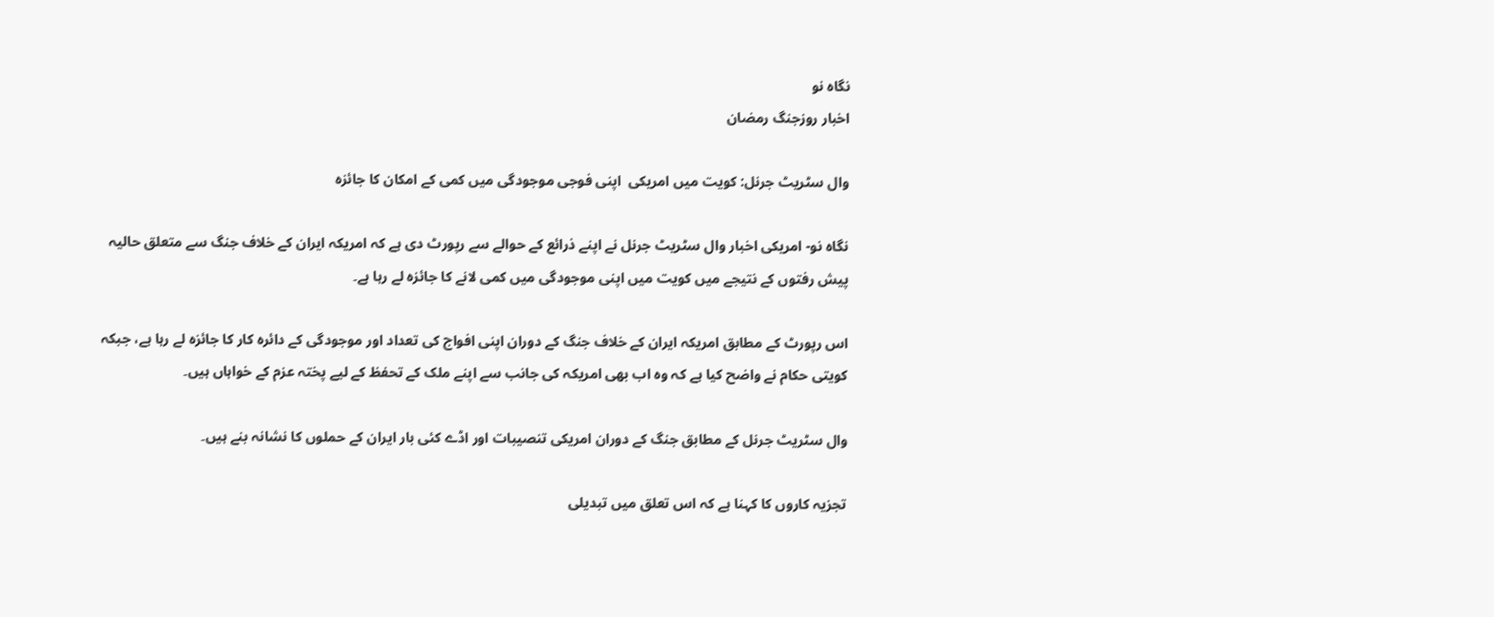نگاه نو
اخبار روزجنگ رمضان

وال سٹریٹ جرنل: کویت میں امریکی  اپنی فوجی موجودگی میں کمی کے امکان کا جائزہ

نگاه نو- امریکی اخبار وال سٹریٹ جرنل نے اپنے ذرائع کے حوالے سے رپورٹ دی ہے کہ امریکہ ایران کے خلاف جنگ سے متعلق حالیہ پیش رفتوں کے نتیجے میں کویت میں اپنی موجودگی میں کمی لانے کا جائزہ لے رہا ہے۔

اس رپورٹ کے مطابق امریکہ ایران کے خلاف جنگ کے دوران اپنی افواج کی تعداد اور موجودگی کے دائرہ کار کا جائزہ لے رہا ہے، جبکہ کویتی حکام نے واضح کیا ہے کہ وہ اب بھی امریکہ کی جانب سے اپنے ملک کے تحفظ کے لیے پختہ عزم کے خواہاں ہیں۔

وال سٹریٹ جرنل کے مطابق جنگ کے دوران امریکی تنصیبات اور اڈے کئی بار ایران کے حملوں کا نشانہ بنے ہیں۔

تجزیہ کاروں کا کہنا ہے کہ اس تعلق میں تبدیلی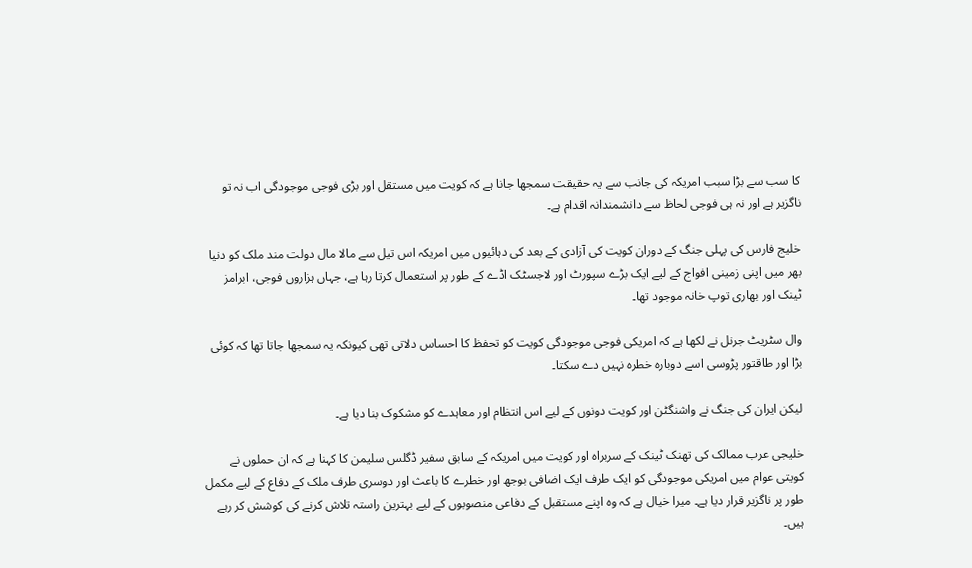کا سب سے بڑا سبب امریکہ کی جانب سے یہ حقیقت سمجھا جانا ہے کہ کویت میں مستقل اور بڑی فوجی موجودگی اب نہ تو ناگزیر ہے اور نہ ہی فوجی لحاظ سے دانشمندانہ اقدام ہے۔

خلیج فارس کی پہلی جنگ کے دوران کویت کی آزادی کے بعد کی دہائیوں میں امریکہ اس تیل سے مالا مال دولت مند ملک کو دنیا بھر میں اپنی زمینی افواج کے لیے ایک بڑے سپورٹ اور لاجسٹک اڈے کے طور پر استعمال کرتا رہا ہے، جہاں ہزاروں فوجی، ابرامز ٹینک اور بھاری توپ خانہ موجود تھا۔

وال سٹریٹ جرنل نے لکھا ہے کہ امریکی فوجی موجودگی کویت کو تحفظ کا احساس دلاتی تھی کیونکہ یہ سمجھا جاتا تھا کہ کوئی بڑا اور طاقتور پڑوسی اسے دوبارہ خطرہ نہیں دے سکتا۔

لیکن ایران کی جنگ نے واشنگٹن اور کویت دونوں کے لیے اس انتظام اور معاہدے کو مشکوک بنا دیا ہے۔

خلیجی عرب ممالک کی تھنک ٹینک کے سربراہ اور کویت میں امریکہ کے سابق سفیر ڈگلس سلیمن کا کہنا ہے کہ ان حملوں نے کویتی عوام میں امریکی موجودگی کو ایک طرف ایک اضافی بوجھ اور خطرے کا باعث اور دوسری طرف ملک کے دفاع کے لیے مکمل طور پر ناگزیر قرار دیا ہے۔ میرا خیال ہے کہ وہ اپنے مستقبل کے دفاعی منصوبوں کے لیے بہترین راستہ تلاش کرنے کی کوشش کر رہے ہیں۔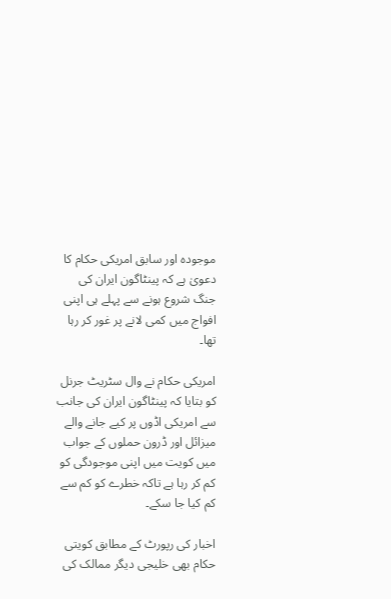موجودہ اور سابق امریکی حکام کا دعویٰ ہے کہ پینٹاگون ایران کی جنگ شروع ہونے سے پہلے ہی اپنی افواج میں کمی لانے پر غور کر رہا تھا۔

امریکی حکام نے وال سٹریٹ جرنل کو بتایا کہ پینٹاگون ایران کی جانب سے امریکی اڈوں پر کیے جانے والے میزائل اور ڈرون حملوں کے جواب میں کویت میں اپنی موجودگی کو کم کر رہا ہے تاکہ خطرے کو کم سے کم کیا جا سکے۔

اخبار کی رپورٹ کے مطابق کویتی حکام بھی خلیجی دیگر ممالک کی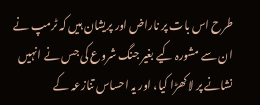طرح اس بات پر ناراض اور پریشان ہیں کہ ٹرمپ نے ان سے مشورہ کیے بغیر جنگ شروع کی جس نے انہیں نشانے پر لا کھڑا کیا، اور یہ احساس تنازعہ کے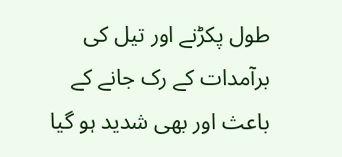طول پکڑنے اور تیل کی برآمدات کے رک جانے کے باعث اور بھی شدید ہو گیا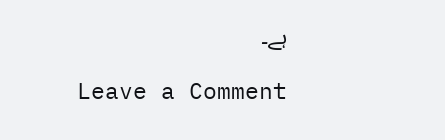ہے۔

Leave a Comment